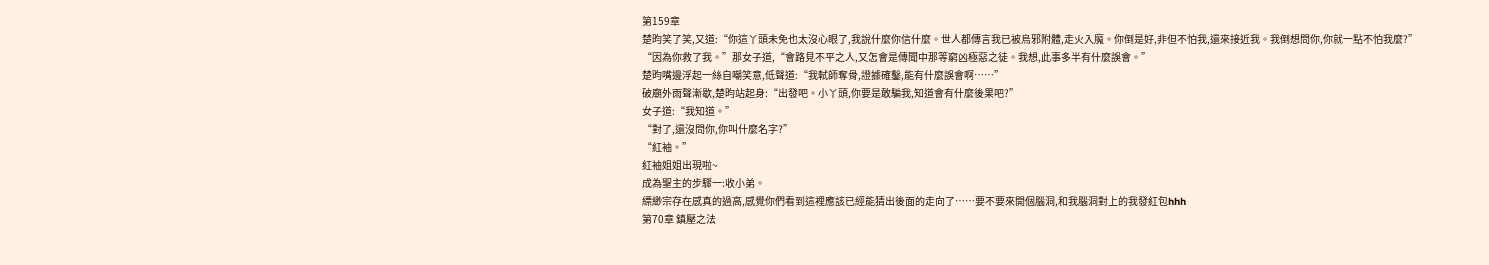第159章
楚昀笑了笑,又道:“你這丫頭未免也太沒心眼了,我說什麼你信什麼。世人都傳言我已被烏邪附體,走火入魔。你倒是好,非但不怕我,還來接近我。我倒想問你,你就一點不怕我麼?”
“因為你救了我。”那女子道,“會路見不平之人,又怎會是傳聞中那等窮凶極惡之徒。我想,此事多半有什麼誤會。”
楚昀嘴邊浮起一絲自嘲笑意,低聲道:“我軾師奪骨,證據確鑿,能有什麼誤會啊……”
破廟外雨聲漸歇,楚昀站起身:“出發吧。小丫頭,你要是敢騙我,知道會有什麼後果吧?”
女子道:“我知道。”
“對了,還沒問你,你叫什麼名字?”
“紅袖。”
紅袖姐姐出現啦~
成為聖主的步驟一:收小弟。
縹緲宗存在感真的過高,感覺你們看到這裡應該已經能猜出後面的走向了……要不要來開個腦洞,和我腦洞對上的我發紅包hhh
第70章 鎮壓之法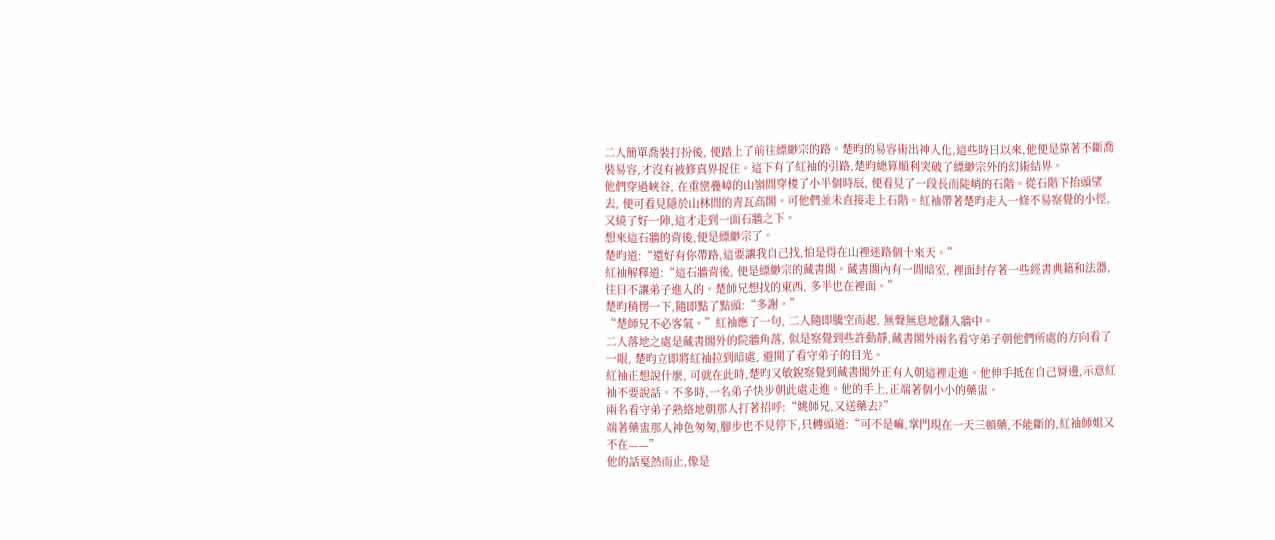二人簡單喬裝打扮後, 便踏上了前往縹緲宗的路。楚昀的易容術出神入化,這些時日以來,他便是靠著不斷喬裝易容,才沒有被修真界捉住。這下有了紅袖的引路,楚昀總算順利突破了縹緲宗外的幻術結界。
他們穿過峽谷, 在重巒疊嶂的山嶺間穿梭了小半個時辰, 便看見了一段長而陡峭的石階。從石階下抬頭望去, 便可看見隱於山林間的青瓦高閣。可他們並未直接走上石階。紅袖帶著楚昀走入一條不易察覺的小徑,又繞了好一陣,這才走到一面石牆之下。
想來這石牆的背後,便是縹緲宗了。
楚昀道:“還好有你帶路,這要讓我自己找,怕是得在山裡迷路個十來天。”
紅袖解釋道:“這石牆背後, 便是縹緲宗的藏書閣。藏書閣內有一間暗室, 裡面封存著一些經書典籍和法器,往日不讓弟子進入的。楚師兄想找的東西, 多半也在裡面。”
楚昀稍愣一下,隨即點了點頭:“多謝。”
“楚師兄不必客氣。”紅袖應了一句, 二人隨即騰空而起, 無聲無息地翻入牆中。
二人落地之處是藏書閣外的院牆角落, 似是察覺到些許動靜,藏書閣外兩名看守弟子朝他們所處的方向看了一眼, 楚昀立即將紅袖拉到暗處, 避開了看守弟子的目光。
紅袖正想說什麼, 可就在此時,楚昀又敏銳察覺到藏書閣外正有人朝這裡走進。他伸手抵在自己脣邊,示意紅袖不要說話。不多時,一名弟子快步朝此處走進。他的手上,正端著個小小的藥盅。
兩名看守弟子熟絡地朝那人打著招呼:“姚師兄,又送藥去?”
端著藥盅那人神色匆匆,腳步也不見停下,只轉頭道:“可不是嘛,掌門現在一天三頓藥,不能斷的,紅袖師姐又不在——”
他的話戛然而止,像是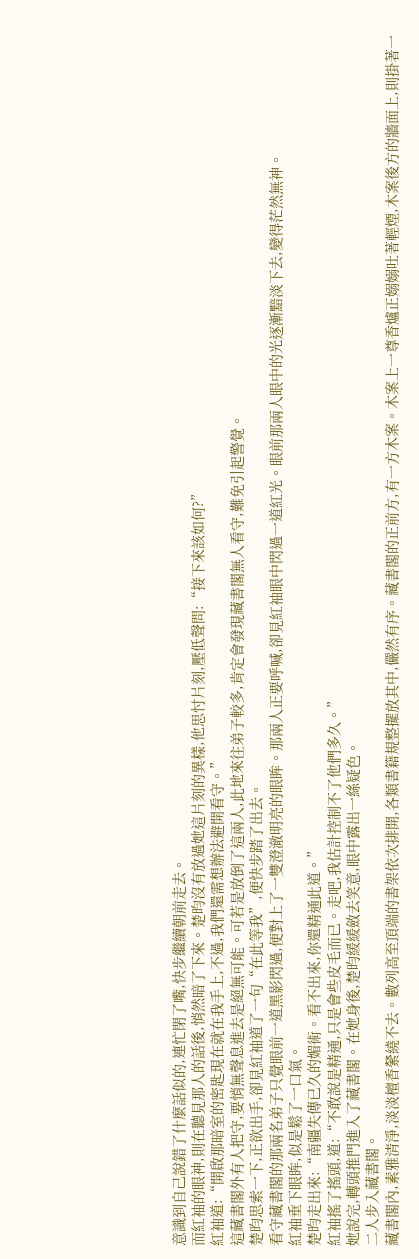意識到自己說錯了什麼話似的,連忙閉了嘴,快步繼續朝前走去。
而紅袖的眼神,則在聽見那人的話後,悄然暗了下來。楚昀沒有放過她這片刻的異樣,他思忖片刻,壓低聲問:“接下來該如何?”
紅袖道:“開啟那暗室的密匙現在就在我手上,不過,我們還需想辦法避開看守。”
這藏書閣外有人把守,要悄無聲息進去是絕無可能。可若是放倒了這兩人,此地來往弟子較多,肯定會發現藏書閣無人看守,難免引起警覺。
楚昀思索一下,正欲出手,卻見紅袖道了一句“在此等我”,便快步踏了出去。
看守藏書閣的那兩名弟子只覺眼前一道黑影閃過,便對上了一雙澄澈明亮的眼眸。那兩人正要呼喊,卻見紅袖眼中閃過一道紅光。眼前那兩人眼中的光逐漸黯淡下去,變得茫然無神。
紅袖垂下眼眸,似是鬆了一口氣。
楚昀走出來:“南疆失傳已久的媚術。看不出來,你還精通此道。”
紅袖搖了搖頭,道:“不敢說是精通,只是會些皮毛而已。走吧,我估計控制不了他們多久。”
她說完,轉頭推門進入了藏書閣。在她身後,楚昀緩緩斂去笑意,眼中露出一絲疑色。
二人步入藏書閣。
藏書閣內,素雅清淨,淡淡檀香縈繞不去。數列高至頂端的書架依次排開,各類書籍規整擺放其中,儼然有序。藏書閣的正前方,有一方木案。木案上一尊香爐正嫋嫋吐著輕煙,木案後方的牆面上,則掛著一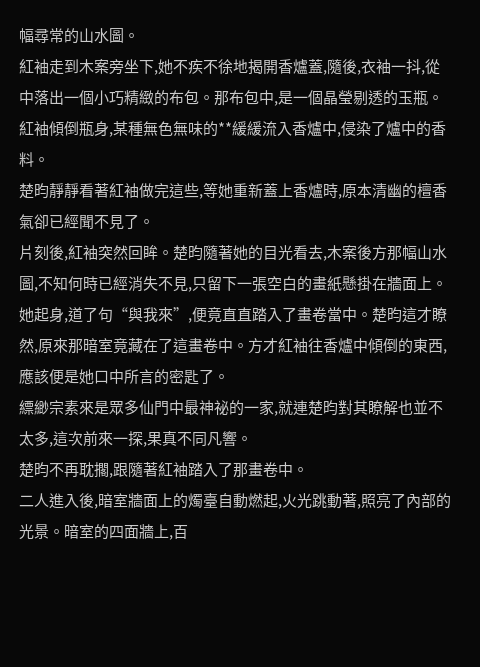幅尋常的山水圖。
紅袖走到木案旁坐下,她不疾不徐地揭開香爐蓋,隨後,衣袖一抖,從中落出一個小巧精緻的布包。那布包中,是一個晶瑩剔透的玉瓶。紅袖傾倒瓶身,某種無色無味的**緩緩流入香爐中,侵染了爐中的香料。
楚昀靜靜看著紅袖做完這些,等她重新蓋上香爐時,原本清幽的檀香氣卻已經聞不見了。
片刻後,紅袖突然回眸。楚昀隨著她的目光看去,木案後方那幅山水圖,不知何時已經消失不見,只留下一張空白的畫紙懸掛在牆面上。
她起身,道了句“與我來”,便竟直直踏入了畫卷當中。楚昀這才瞭然,原來那暗室竟藏在了這畫卷中。方才紅袖往香爐中傾倒的東西,應該便是她口中所言的密匙了。
縹緲宗素來是眾多仙門中最神祕的一家,就連楚昀對其瞭解也並不太多,這次前來一探,果真不同凡響。
楚昀不再耽擱,跟隨著紅袖踏入了那畫卷中。
二人進入後,暗室牆面上的燭臺自動燃起,火光跳動著,照亮了內部的光景。暗室的四面牆上,百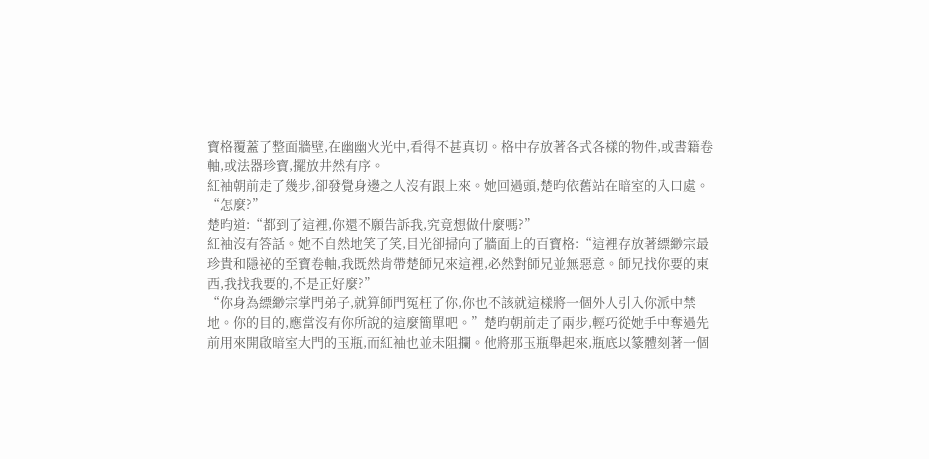寶格覆蓋了整面牆壁,在幽幽火光中,看得不甚真切。格中存放著各式各樣的物件,或書籍卷軸,或法器珍寶,擺放井然有序。
紅袖朝前走了幾步,卻發覺身邊之人沒有跟上來。她回過頭,楚昀依舊站在暗室的入口處。
“怎麼?”
楚昀道:“都到了這裡,你還不願告訴我,究竟想做什麼嗎?”
紅袖沒有答話。她不自然地笑了笑,目光卻掃向了牆面上的百寶格:“這裡存放著縹緲宗最珍貴和隱祕的至寶卷軸,我既然肯帶楚師兄來這裡,必然對師兄並無惡意。師兄找你要的東西,我找我要的,不是正好麼?”
“你身為縹緲宗掌門弟子,就算師門冤枉了你,你也不該就這樣將一個外人引入你派中禁地。你的目的,應當沒有你所說的這麼簡單吧。”楚昀朝前走了兩步,輕巧從她手中奪過先前用來開啟暗室大門的玉瓶,而紅袖也並未阻攔。他將那玉瓶舉起來,瓶底以篆體刻著一個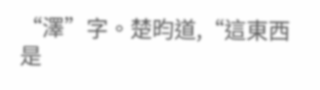“澤”字。楚昀道,“這東西是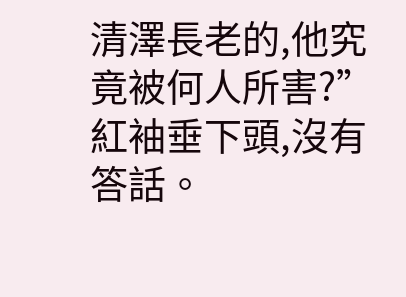清澤長老的,他究竟被何人所害?”
紅袖垂下頭,沒有答話。